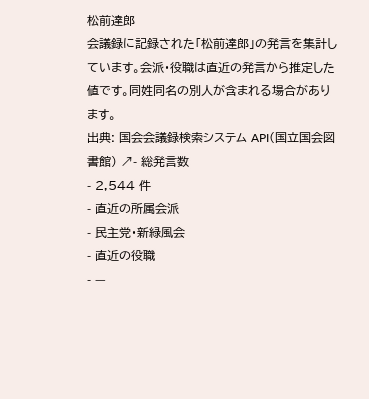松前達郎
会議録に記録された「松前達郎」の発言を集計しています。会派・役職は直近の発言から推定した値です。同姓同名の別人が含まれる場合があります。
出典: 国会会議録検索システム API(国立国会図書館) ↗- 総発言数
- 2,544 件
- 直近の所属会派
- 民主党・新緑風会
- 直近の役職
- —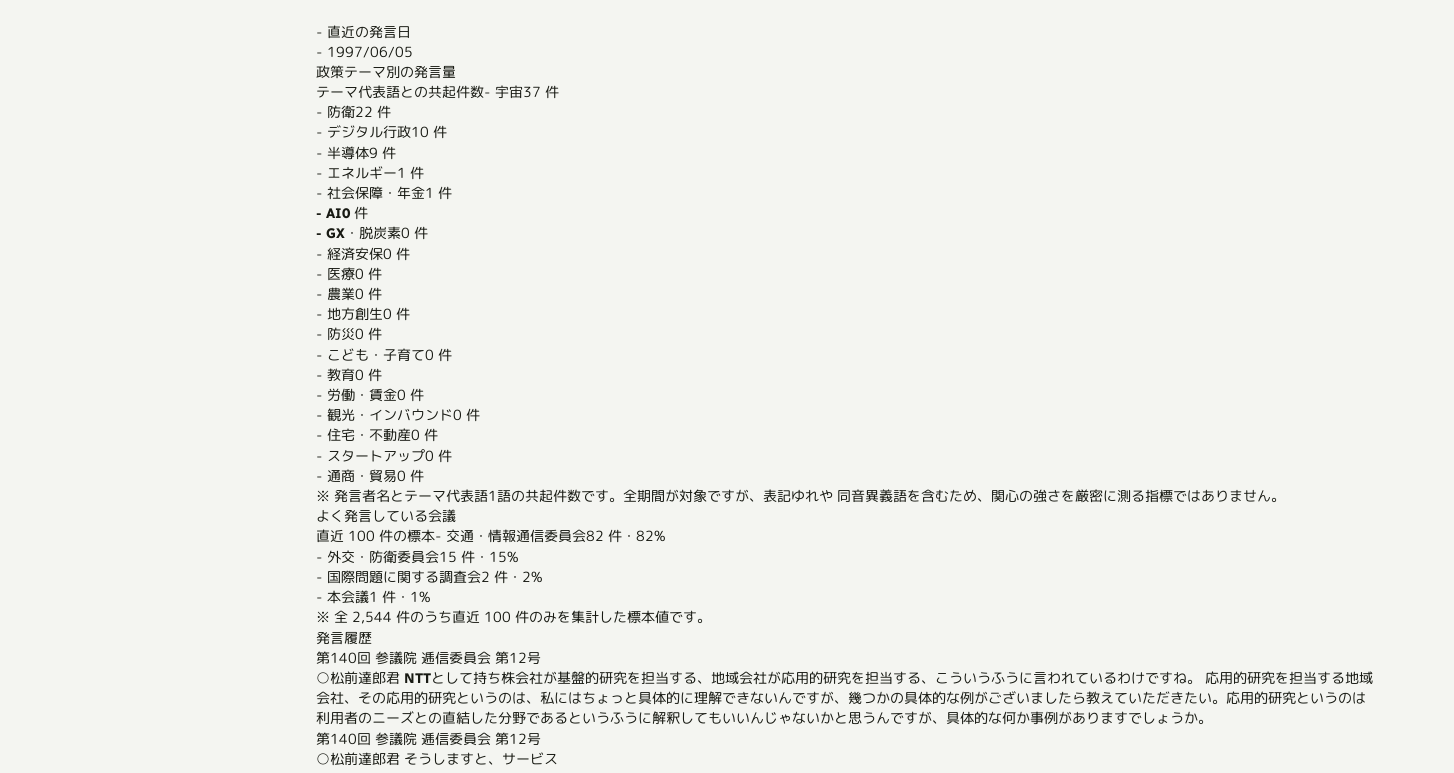- 直近の発言日
- 1997/06/05
政策テーマ別の発言量
テーマ代表語との共起件数- 宇宙37 件
- 防衛22 件
- デジタル行政10 件
- 半導体9 件
- エネルギー1 件
- 社会保障・年金1 件
- AI0 件
- GX・脱炭素0 件
- 経済安保0 件
- 医療0 件
- 農業0 件
- 地方創生0 件
- 防災0 件
- こども・子育て0 件
- 教育0 件
- 労働・賃金0 件
- 観光・インバウンド0 件
- 住宅・不動産0 件
- スタートアップ0 件
- 通商・貿易0 件
※ 発言者名とテーマ代表語1語の共起件数です。全期間が対象ですが、表記ゆれや 同音異義語を含むため、関心の強さを厳密に測る指標ではありません。
よく発言している会議
直近 100 件の標本- 交通・情報通信委員会82 件・82%
- 外交・防衛委員会15 件・15%
- 国際問題に関する調査会2 件・2%
- 本会議1 件・1%
※ 全 2,544 件のうち直近 100 件のみを集計した標本値です。
発言履歴
第140回 参議院 逓信委員会 第12号
○松前達郎君 NTTとして持ち株会社が基盤的研究を担当する、地域会社が応用的研究を担当する、こういうふうに言われているわけですね。 応用的研究を担当する地域会社、その応用的研究というのは、私にはちょっと具体的に理解できないんですが、幾つかの具体的な例がございましたら教えていただきたい。応用的研究というのは利用者のニーズとの直結した分野であるというふうに解釈してもいいんじゃないかと思うんですが、具体的な何か事例がありますでしょうか。
第140回 参議院 逓信委員会 第12号
○松前達郎君 そうしますと、サービス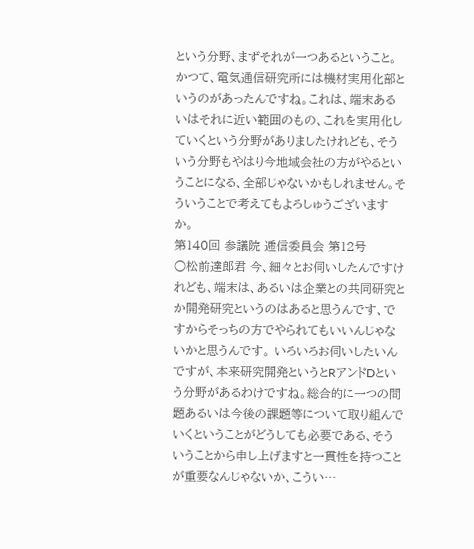という分野、まずそれが一つあるということ。かつて、電気通信研究所には機材実用化部というのがあったんですね。これは、端末あるいはそれに近い範囲のもの、これを実用化していくという分野がありましたけれども、そういう分野もやはり今地域会社の方がやるということになる、全部じゃないかもしれません。そういうことで考えてもよろしゅうございますか。
第140回 参議院 逓信委員会 第12号
○松前達郎君 今、細々とお伺いしたんですけれども、端末は、あるいは企業との共同研究とか開発研究というのはあると思うんです、ですからそっちの方でやられてもいいんじゃないかと思うんです。 いろいろお伺いしたいんですが、本来研究開発というとRアンドDという分野があるわけですね。総合的に一つの問題あるいは今後の課題等について取り組んでいくということがどうしても必要である、そういうことから申し上げますと一貫性を持つことが重要なんじゃないか、こうい…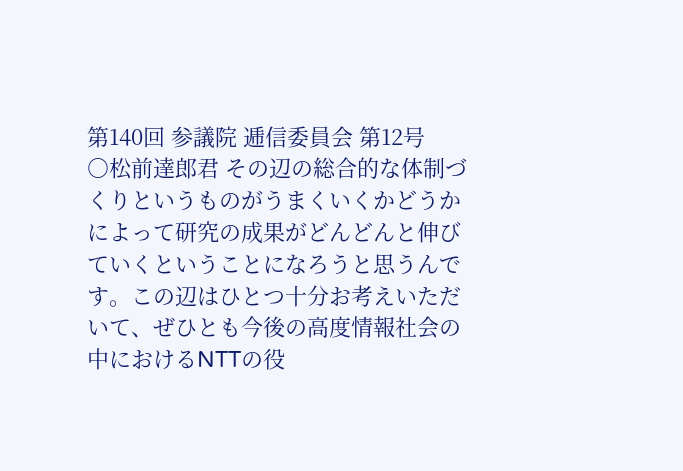第140回 参議院 逓信委員会 第12号
○松前達郎君 その辺の総合的な体制づくりというものがうまくいくかどうかによって研究の成果がどんどんと伸びていくということになろうと思うんです。この辺はひとつ十分お考えいただいて、ぜひとも今後の高度情報社会の中におけるNTTの役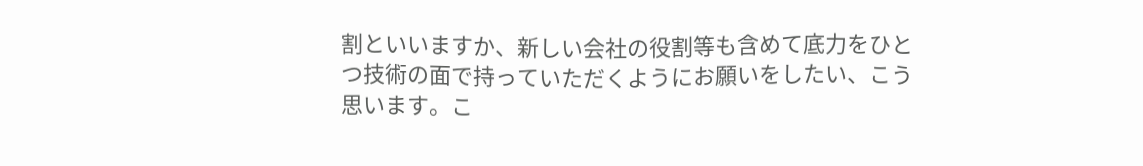割といいますか、新しい会社の役割等も含めて底力をひとつ技術の面で持っていただくようにお願いをしたい、こう思います。こ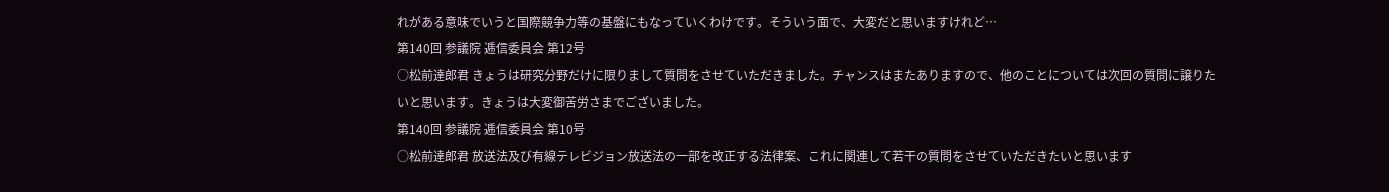れがある意味でいうと国際競争力等の基盤にもなっていくわけです。そういう面で、大変だと思いますけれど…
第140回 参議院 逓信委員会 第12号
○松前達郎君 きょうは研究分野だけに限りまして質問をさせていただきました。チャンスはまたありますので、他のことについては次回の質問に譲りたいと思います。きょうは大変御苦労さまでございました。
第140回 参議院 逓信委員会 第10号
○松前達郎君 放送法及び有線テレビジョン放送法の一部を改正する法律案、これに関連して若干の質問をさせていただきたいと思います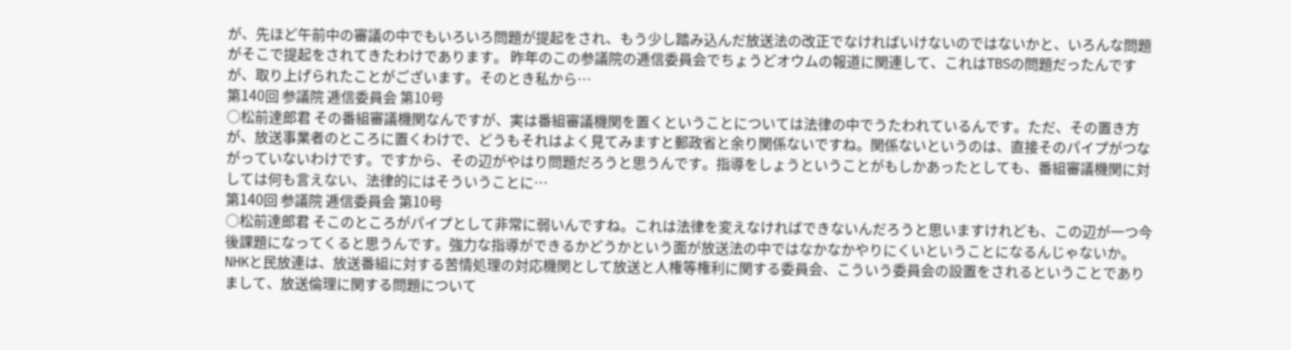が、先ほど午前中の審議の中でもいろいろ問題が提起をされ、もう少し踏み込んだ放送法の改正でなければいけないのではないかと、いろんな問題がそこで提起をされてきたわけであります。 昨年のこの参議院の逓信委員会でちょうどオウムの報道に関連して、これはTBSの問題だったんですが、取り上げられたことがございます。そのとき私から…
第140回 参議院 逓信委員会 第10号
○松前達郎君 その番組審議機関なんですが、実は番組審議機関を置くということについては法律の中でうたわれているんです。ただ、その置き方が、放送事業者のところに置くわけで、どうもそれはよく見てみますと郵政省と余り関係ないですね。関係ないというのは、直接そのパイプがつながっていないわけです。ですから、その辺がやはり問題だろうと思うんです。指導をしょうということがもしかあったとしても、番組審議機関に対しては何も言えない、法律的にはそういうことに…
第140回 参議院 逓信委員会 第10号
○松前達郎君 そこのところがパイプとして非常に弱いんですね。これは法律を変えなければできないんだろうと思いますけれども、この辺が一つ今後課題になってくると思うんです。強力な指導ができるかどうかという面が放送法の中ではなかなかやりにくいということになるんじゃないか。 NHKと民放連は、放送番組に対する苦情処理の対応機関として放送と人権等権利に関する委員会、こういう委員会の設置をされるということでありまして、放送倫理に関する問題について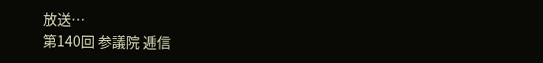放送…
第140回 参議院 逓信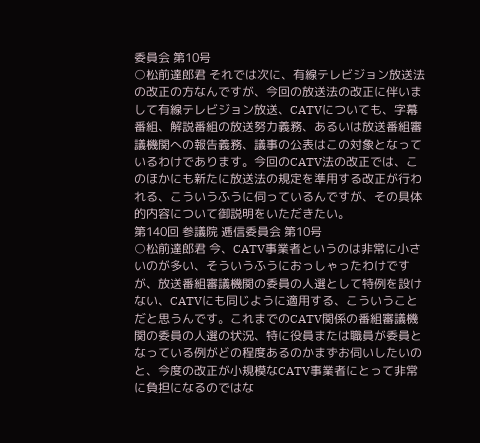委員会 第10号
○松前達郎君 それでは次に、有線テレビジョン放送法の改正の方なんですが、今回の放送法の改正に伴いまして有線テレビジョン放送、CATVについても、字幕番組、解説番組の放送努力義務、あるいは放送番組審議機関への報告義務、議事の公表はこの対象となっているわけであります。今回のCATV法の改正では、このほかにも新たに放送法の規定を準用する改正が行われる、こういうふうに伺っているんですが、その具体的内容について御説明をいただきたい。
第140回 参議院 逓信委員会 第10号
○松前達郎君 今、CATV事業者というのは非常に小さいのが多い、そういうふうにおっしゃったわけですが、放送番組審議機関の委員の人選として特例を設けない、CATVにも同じように適用する、こういうことだと思うんです。これまでのCATV関係の番組審議機関の委員の人選の状況、特に役員または職員が委員となっている例がどの程度あるのかまずお伺いしたいのと、今度の改正が小規模なCATV事業者にとって非常に負担になるのではな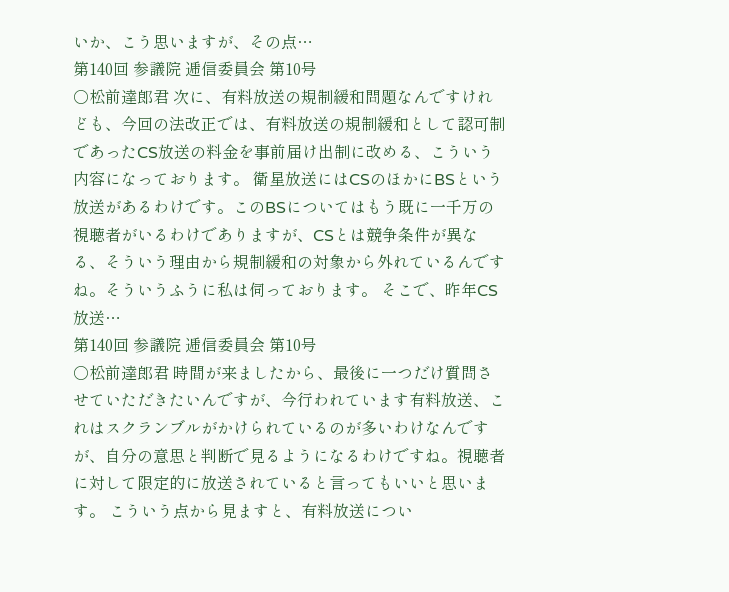いか、こう思いますが、その点…
第140回 参議院 逓信委員会 第10号
○松前達郎君 次に、有料放送の規制緩和問題なんですけれども、今回の法改正では、有料放送の規制緩和として認可制であったCS放送の料金を事前届け出制に改める、こういう内容になっております。 衛星放送にはCSのほかにBSという放送があるわけです。このBSについてはもう既に一千万の視聴者がいるわけでありますが、CSとは競争条件が異なる、そういう理由から規制緩和の対象から外れているんですね。そういうふうに私は伺っております。 そこで、昨年CS放送…
第140回 参議院 逓信委員会 第10号
○松前達郎君 時間が来ましたから、最後に一つだけ質問させていただきたいんですが、今行われています有料放送、これはスクランブルがかけられているのが多いわけなんですが、自分の意思と判断で見るようになるわけですね。視聴者に対して限定的に放送されていると言ってもいいと思います。 こういう点から見ますと、有料放送につい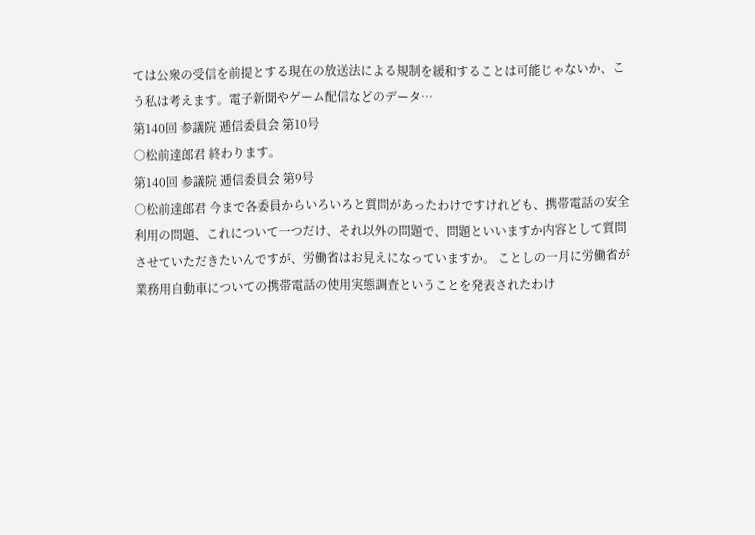ては公衆の受信を前提とする現在の放送法による規制を緩和することは可能じゃないか、こう私は考えます。電子新聞やゲーム配信などのデータ…
第140回 参議院 逓信委員会 第10号
○松前達郎君 終わります。
第140回 参議院 逓信委員会 第9号
○松前達郎君 今まで各委員からいろいろと質問があったわけですけれども、携帯電話の安全利用の問題、これについて一つだけ、それ以外の問題で、問題といいますか内容として質問させていただきたいんですが、労働省はお見えになっていますか。 ことしの一月に労働省が業務用自動車についての携帯電話の使用実態調査ということを発表されたわけ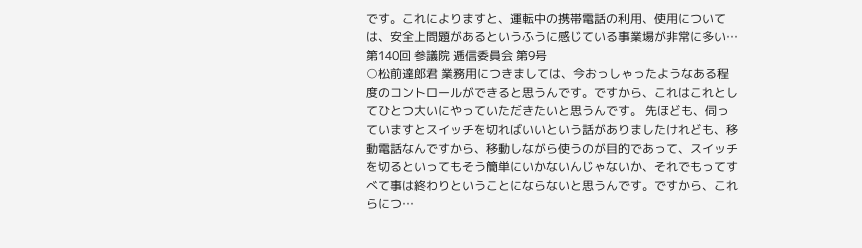です。これによりますと、運転中の携帯電話の利用、使用については、安全上問題があるというふうに感じている事業場が非常に多い…
第140回 参議院 逓信委員会 第9号
○松前達郎君 業務用につきましては、今おっしゃったようなある程度のコントロールができると思うんです。ですから、これはこれとしてひとつ大いにやっていただきたいと思うんです。 先ほども、伺っていますとスイッチを切ればいいという話がありましたけれども、移動電話なんですから、移動しながら使うのが目的であって、スイッチを切るといってもそう簡単にいかないんじゃないか、それでもってすべて事は終わりということにならないと思うんです。ですから、これらにつ…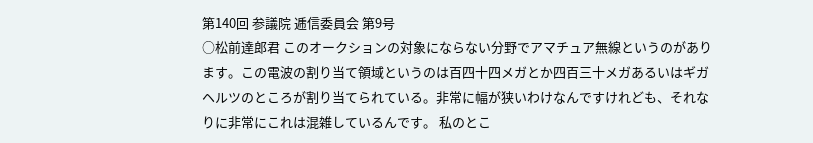第140回 参議院 逓信委員会 第9号
○松前達郎君 このオークションの対象にならない分野でアマチュア無線というのがあります。この電波の割り当て領域というのは百四十四メガとか四百三十メガあるいはギガヘルツのところが割り当てられている。非常に幅が狭いわけなんですけれども、それなりに非常にこれは混雑しているんです。 私のとこ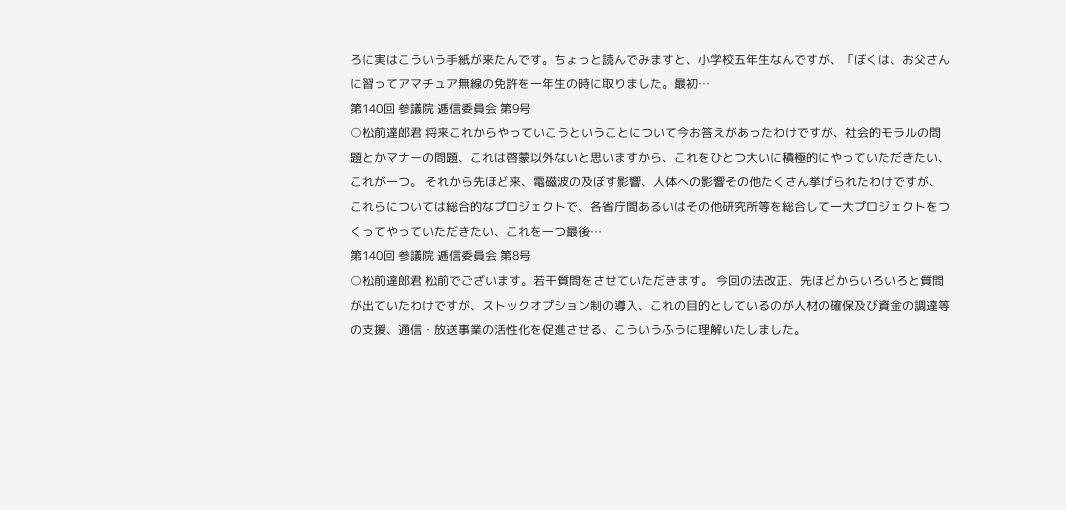ろに実はこういう手紙が来たんです。ちょっと読んでみますと、小学校五年生なんですが、「ぼくは、お父さんに習ってアマチュア無線の免許を一年生の時に取りました。最初…
第140回 参議院 逓信委員会 第9号
○松前達郎君 将来これからやっていこうということについて今お答えがあったわけですが、社会的モラルの問題とかマナーの問題、これは啓蒙以外ないと思いますから、これをひとつ大いに積極的にやっていただきたい、これが一つ。 それから先ほど来、電磁波の及ぼす影響、人体への影響その他たくさん挙げられたわけですが、これらについては総合的なプロジェクトで、各省庁間あるいはその他研究所等を総合して一大プロジェクトをつくってやっていただきたい、これを一つ最後…
第140回 参議院 逓信委員会 第8号
○松前達郎君 松前でございます。若干質問をさせていただきます。 今回の法改正、先ほどからいろいろと質問が出ていたわけですが、ストックオプション制の導入、これの目的としているのが人材の確保及び資金の調達等の支援、通信・放送事業の活性化を促進させる、こういうふうに理解いたしました。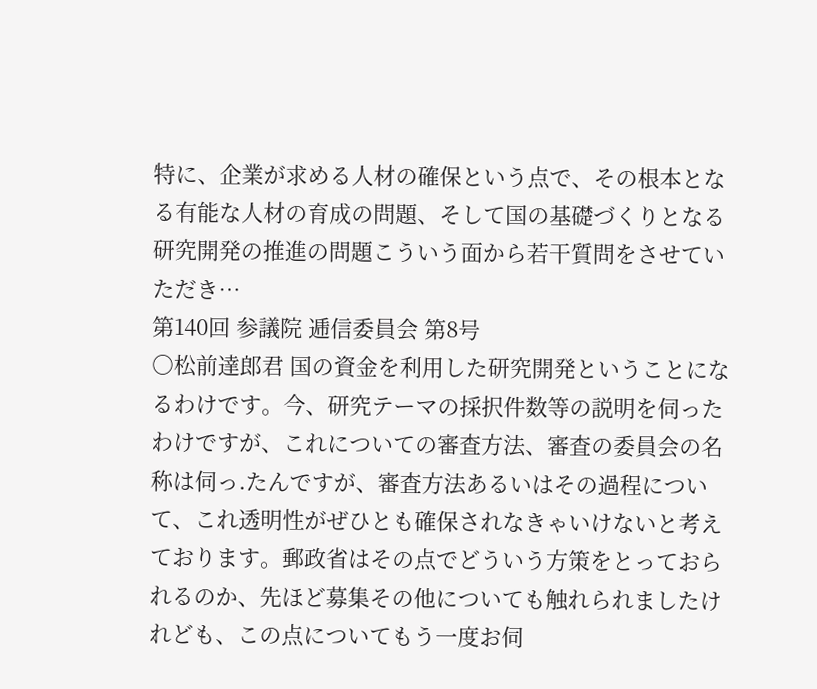特に、企業が求める人材の確保という点で、その根本となる有能な人材の育成の問題、そして国の基礎づくりとなる研究開発の推進の問題こういう面から若干質問をさせていただき…
第140回 参議院 逓信委員会 第8号
○松前達郎君 国の資金を利用した研究開発ということになるわけです。今、研究テーマの採択件数等の説明を伺ったわけですが、これについての審査方法、審査の委員会の名称は伺っ.たんですが、審査方法あるいはその過程について、これ透明性がぜひとも確保されなきゃいけないと考えております。郵政省はその点でどういう方策をとっておられるのか、先ほど募集その他についても触れられましたけれども、この点についてもう一度お伺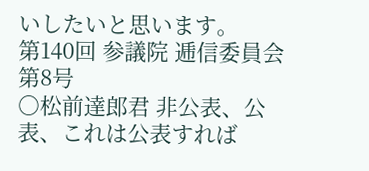いしたいと思います。
第140回 参議院 逓信委員会 第8号
○松前達郎君 非公表、公表、これは公表すれば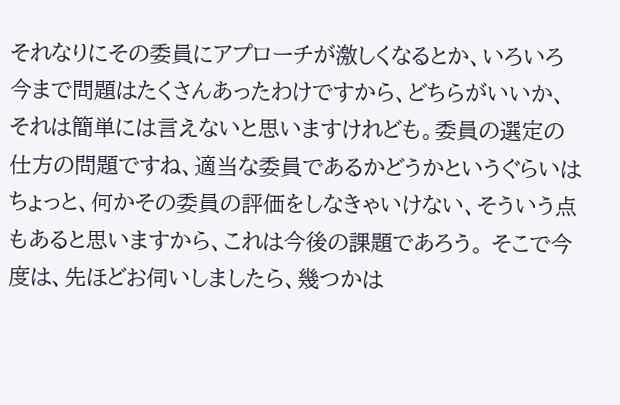それなりにその委員にアプローチが激しくなるとか、いろいろ今まで問題はたくさんあったわけですから、どちらがいいか、それは簡単には言えないと思いますけれども。委員の選定の仕方の問題ですね、適当な委員であるかどうかというぐらいはちょっと、何かその委員の評価をしなきゃいけない、そういう点もあると思いますから、これは今後の課題であろう。 そこで今度は、先ほどお伺いしましたら、幾つかは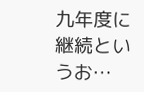九年度に継続というお…